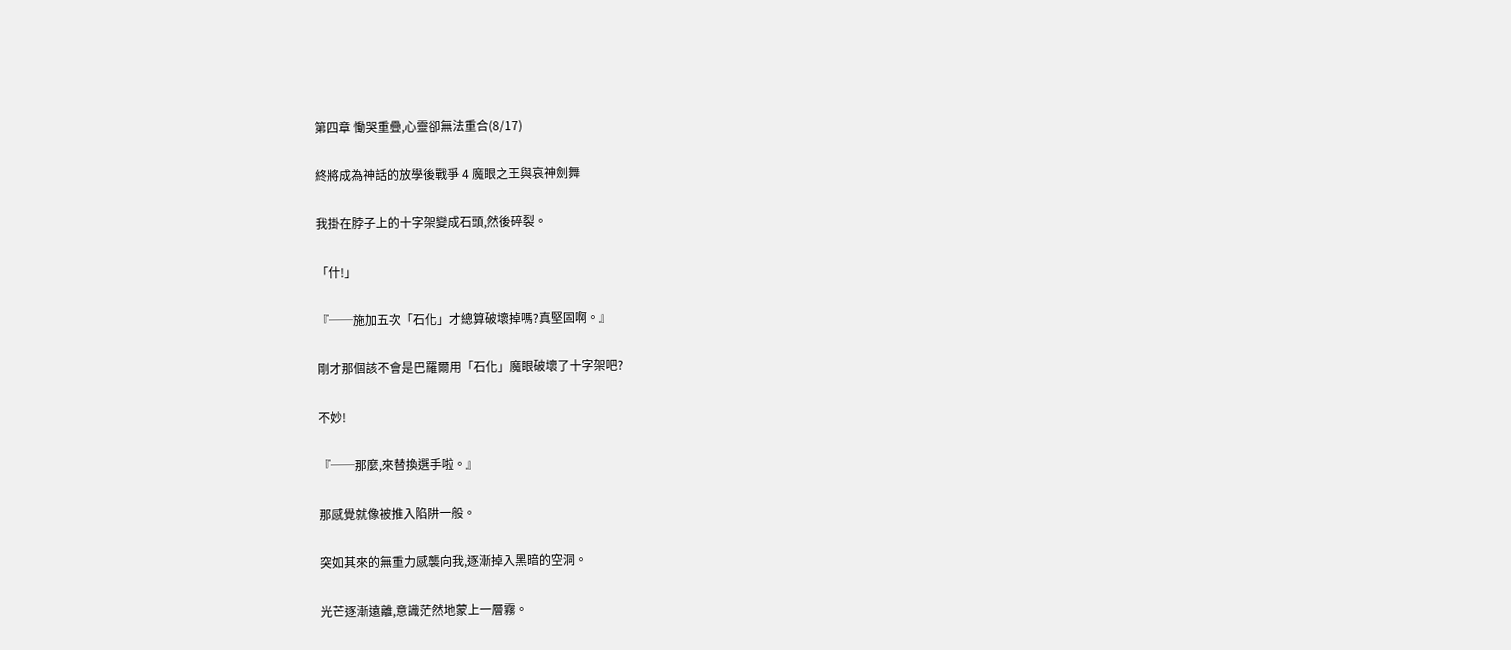第四章 慟哭重疊,心靈卻無法重合(8/17)

終將成為神話的放學後戰爭 4 魔眼之王與哀神劍舞

我掛在脖子上的十字架變成石頭,然後碎裂。

「什!」

『──施加五次「石化」才總算破壞掉嗎?真堅固啊。』

剛才那個該不會是巴羅爾用「石化」魔眼破壞了十字架吧?

不妙!

『──那麼,來替換選手啦。』

那感覺就像被推入陷阱一般。

突如其來的無重力感襲向我,逐漸掉入黑暗的空洞。

光芒逐漸遠離,意識茫然地蒙上一層霧。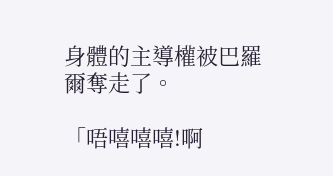身體的主導權被巴羅爾奪走了。

「唔嘻嘻嘻!啊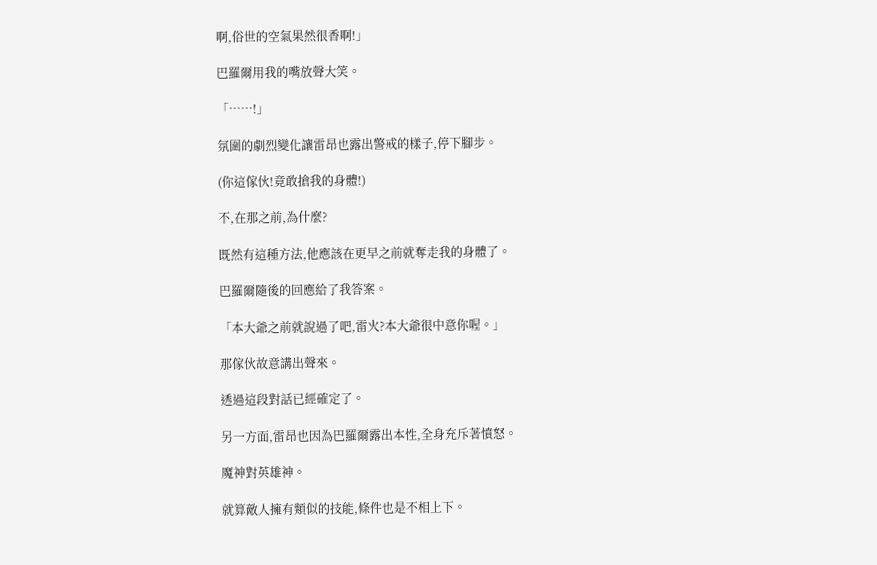啊,俗世的空氣果然很香啊!」

巴羅爾用我的嘴放聲大笑。

「……!」

氛圍的劇烈變化讓雷昂也露出警戒的樣子,停下腳步。

(你這傢伙!竟敢搶我的身體!)

不,在那之前,為什麼?

既然有這種方法,他應該在更早之前就奪走我的身體了。

巴羅爾隨後的回應給了我答案。

「本大爺之前就說過了吧,雷火?本大爺很中意你喔。」

那傢伙故意講出聲來。

透過這段對話已經確定了。

另一方面,雷昂也因為巴羅爾露出本性,全身充斥著憤怒。

魔神對英雄神。

就算敵人擁有類似的技能,條件也是不相上下。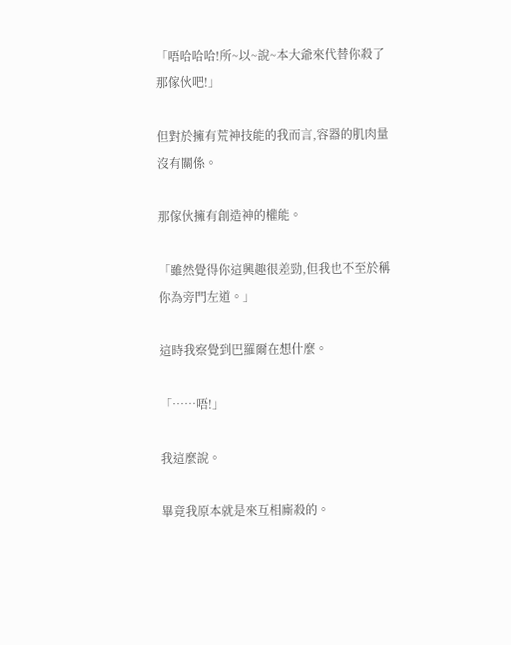「唔哈哈哈!所~以~說~本大爺來代替你殺了那傢伙吧!」

但對於擁有荒神技能的我而言,容器的肌肉量沒有關係。

那傢伙擁有創造神的權能。

「雖然覺得你這興趣很差勁,但我也不至於稱你為旁門左道。」

這時我察覺到巴羅爾在想什麼。

「……唔!」

我這麼說。

畢竟我原本就是來互相廝殺的。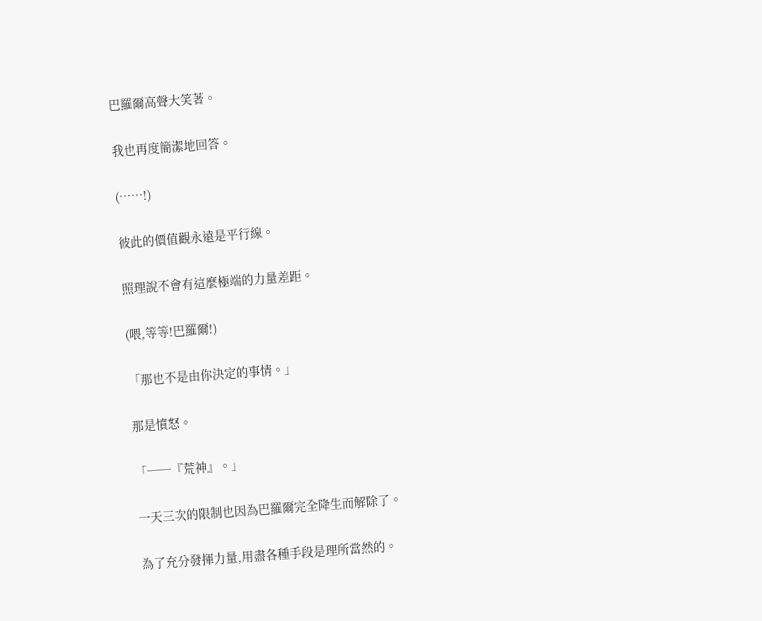巴羅爾高聲大笑著。

我也再度簡潔地回答。

(……!)

彼此的價值觀永遠是平行線。

照理說不會有這麼極端的力量差距。

(喂,等等!巴羅爾!)

「那也不是由你決定的事情。」

那是憤怒。

「──『荒神』。」

一天三次的限制也因為巴羅爾完全降生而解除了。

為了充分發揮力量,用盡各種手段是理所當然的。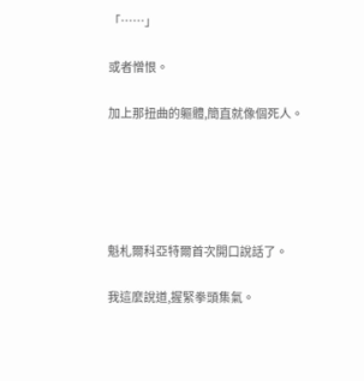「……」

或者憎恨。

加上那扭曲的軀體,簡直就像個死人。





魁札爾科亞特爾首次開口說話了。

我這麼說道,握緊拳頭集氣。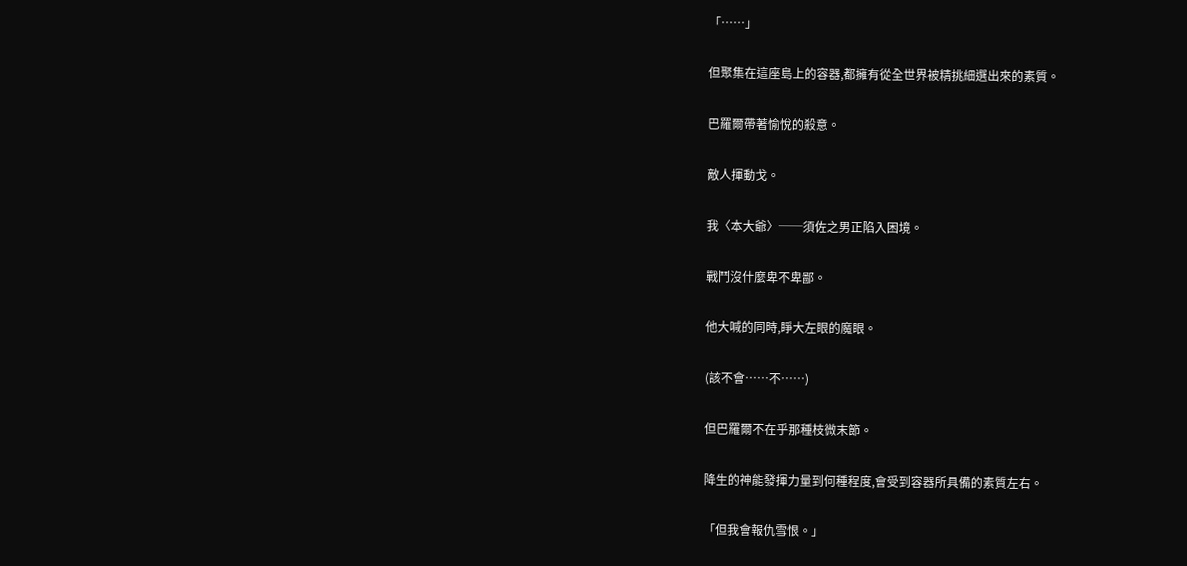「……」

但聚集在這座島上的容器,都擁有從全世界被精挑細選出來的素質。

巴羅爾帶著愉悅的殺意。

敵人揮動戈。

我〈本大爺〉──須佐之男正陷入困境。

戰鬥沒什麼卑不卑鄙。

他大喊的同時,睜大左眼的魔眼。

(該不會……不……)

但巴羅爾不在乎那種枝微末節。

降生的神能發揮力量到何種程度,會受到容器所具備的素質左右。

「但我會報仇雪恨。」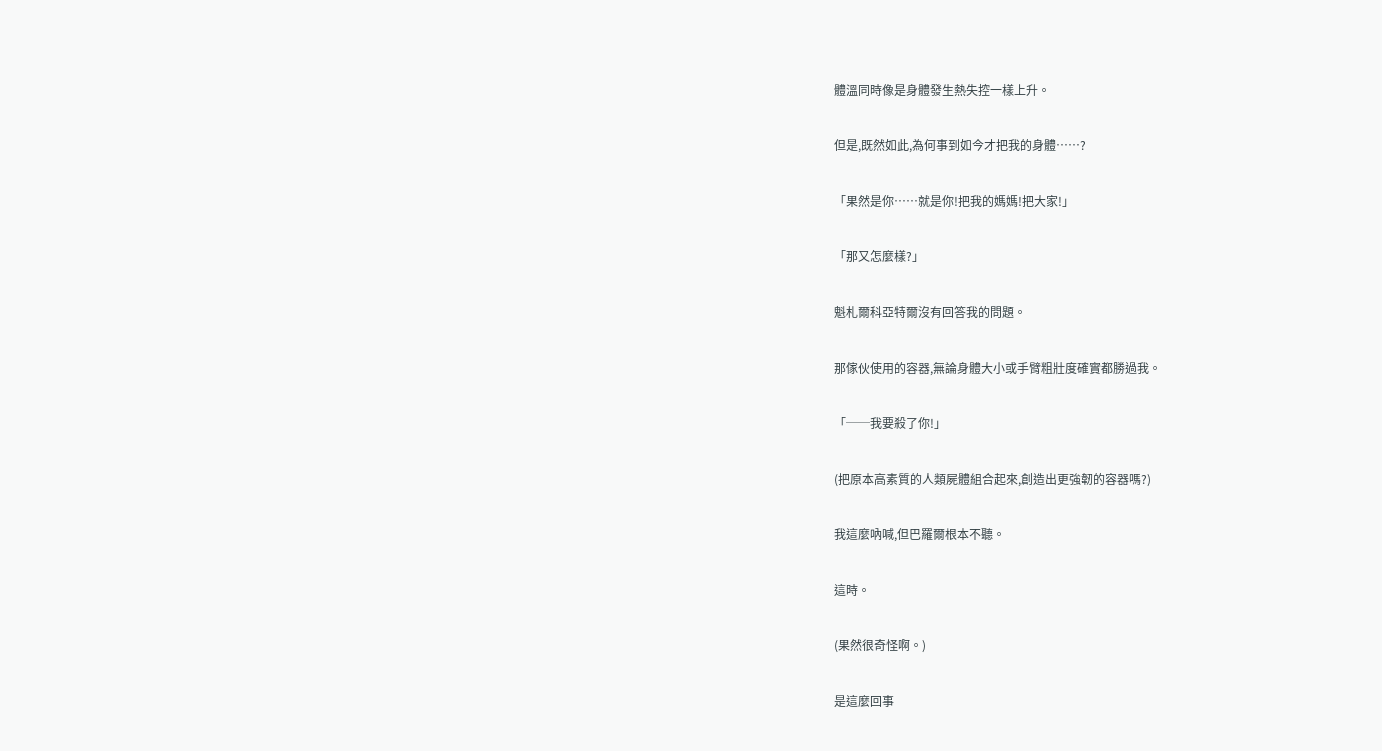體溫同時像是身體發生熱失控一樣上升。

但是,既然如此,為何事到如今才把我的身體……?

「果然是你……就是你!把我的媽媽!把大家!」

「那又怎麼樣?」

魁札爾科亞特爾沒有回答我的問題。

那傢伙使用的容器,無論身體大小或手臂粗壯度確實都勝過我。

「──我要殺了你!」

(把原本高素質的人類屍體組合起來,創造出更強韌的容器嗎?)

我這麼吶喊,但巴羅爾根本不聽。

這時。

(果然很奇怪啊。)

是這麼回事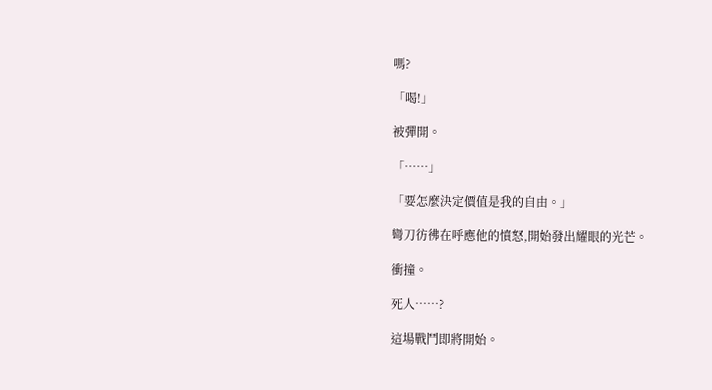嗎?

「喝!」

被彈開。

「……」

「要怎麼決定價值是我的自由。」

彎刀彷彿在呼應他的憤怒,開始發出耀眼的光芒。

衝撞。

死人……?

這場戰鬥即將開始。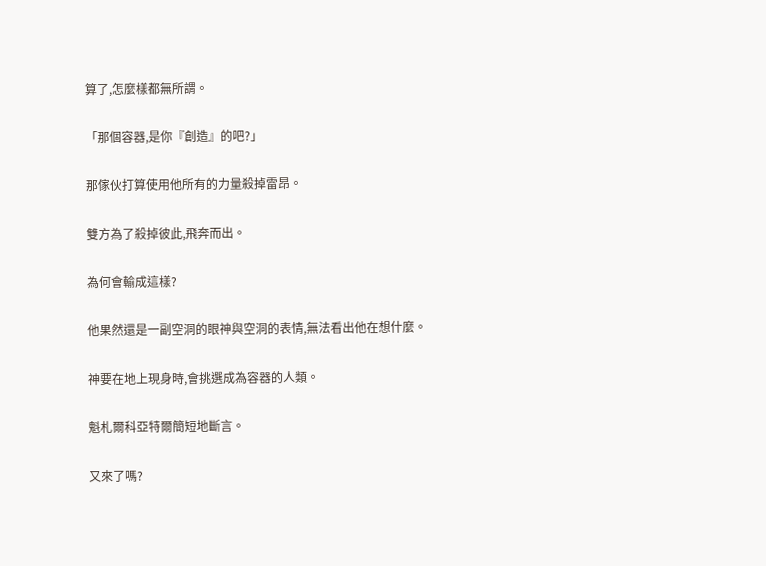算了,怎麼樣都無所謂。

「那個容器,是你『創造』的吧?」

那傢伙打算使用他所有的力量殺掉雷昂。

雙方為了殺掉彼此,飛奔而出。

為何會輸成這樣?

他果然還是一副空洞的眼神與空洞的表情,無法看出他在想什麼。

神要在地上現身時,會挑選成為容器的人類。

魁札爾科亞特爾簡短地斷言。

又來了嗎?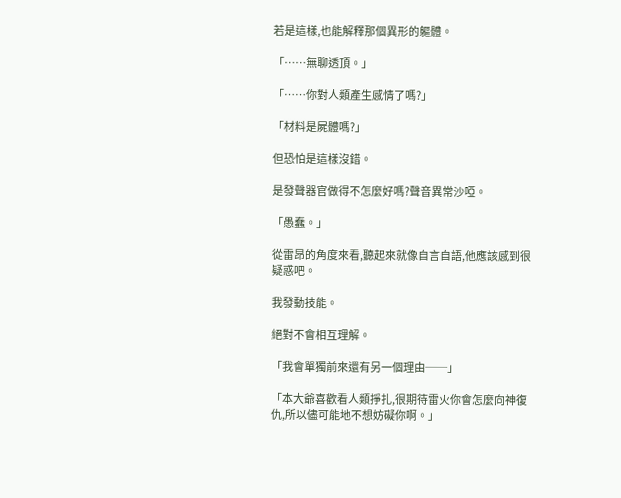若是這樣,也能解釋那個異形的軀體。

「……無聊透頂。」

「……你對人類產生感情了嗎?」

「材料是屍體嗎?」

但恐怕是這樣沒錯。

是發聲器官做得不怎麼好嗎?聲音異常沙啞。

「愚蠢。」

從雷昂的角度來看,聽起來就像自言自語,他應該感到很疑惑吧。

我發動技能。

絕對不會相互理解。

「我會單獨前來還有另一個理由──」

「本大爺喜歡看人類掙扎,很期待雷火你會怎麼向神復仇,所以儘可能地不想妨礙你啊。」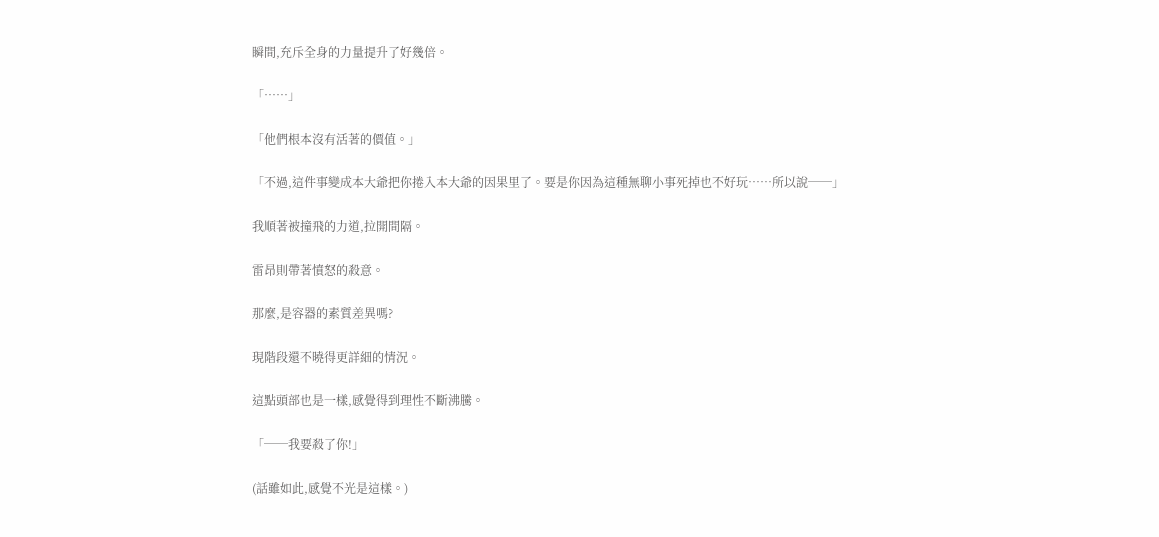瞬間,充斥全身的力量提升了好幾倍。

「……」

「他們根本沒有活著的價值。」

「不過,這件事變成本大爺把你捲入本大爺的因果里了。要是你因為這種無聊小事死掉也不好玩……所以說──」

我順著被撞飛的力道,拉開間隔。

雷昂則帶著憤怒的殺意。

那麼,是容器的素質差異嗎?

現階段還不曉得更詳細的情況。

這點頭部也是一樣,感覺得到理性不斷沸騰。

「──我要殺了你!」

(話雖如此,感覺不光是這樣。)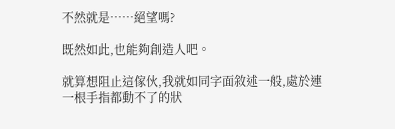不然就是……絕望嗎?

既然如此,也能夠創造人吧。

就算想阻止這傢伙,我就如同字面敘述一般,處於連一根手指都動不了的狀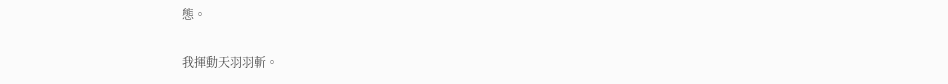態。

我揮動天羽羽斬。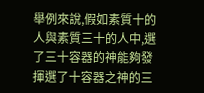舉例來說,假如素質十的人與素質三十的人中,選了三十容器的神能夠發揮選了十容器之神的三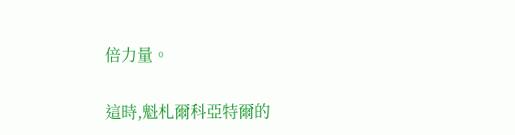倍力量。

這時,魁札爾科亞特爾的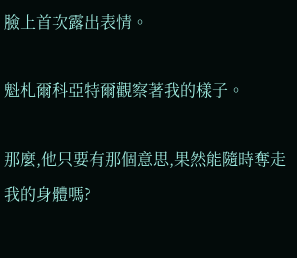臉上首次露出表情。

魁札爾科亞特爾觀察著我的樣子。

那麼,他只要有那個意思,果然能隨時奪走我的身體嗎?